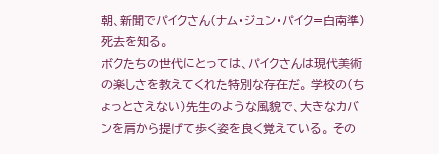朝、新聞でパイクさん(ナム・ジュン・パイク=白南準)死去を知る。
ボクたちの世代にとっては、パイクさんは現代美術の楽しさを教えてくれた特別な存在だ。 学校の(ちょっとさえない)先生のような風貌で、大きなカバンを肩から提げて歩く姿を良く覚えている。 その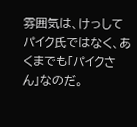雰囲気は、けっしてパイク氏ではなく、あくまでも「パイクさん」なのだ。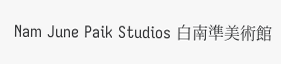Nam June Paik Studios 白南準美術館